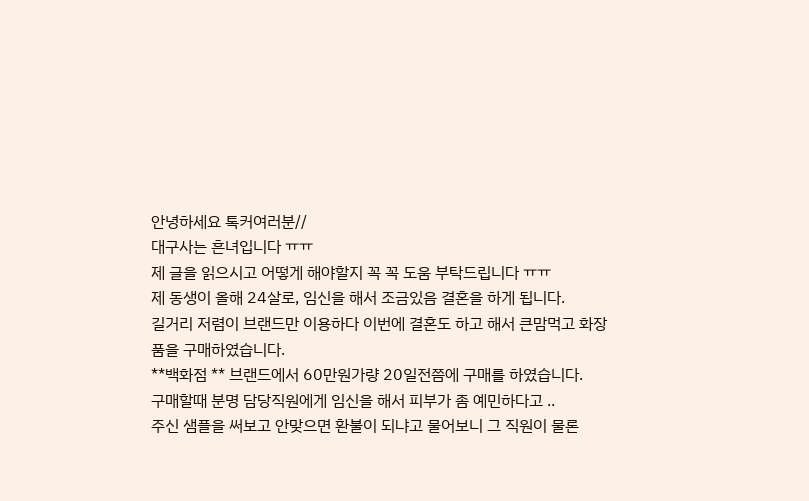안녕하세요 톡커여러분//
대구사는 흔녀입니다 ㅠㅠ
제 글을 읽으시고 어떻게 해야할지 꼭 꼭 도움 부탁드립니다 ㅠㅠ
제 동생이 올해 24살로, 임신을 해서 조금있음 결혼을 하게 됩니다.
길거리 저렴이 브랜드만 이용하다 이번에 결혼도 하고 해서 큰맘먹고 화장품을 구매하였습니다.
**백화점 ** 브랜드에서 60만원가량 20일전쯤에 구매를 하였습니다.
구매할때 분명 담당직원에게 임신을 해서 피부가 좀 예민하다고 ..
주신 샘플을 써보고 안맞으면 환불이 되냐고 물어보니 그 직원이 물론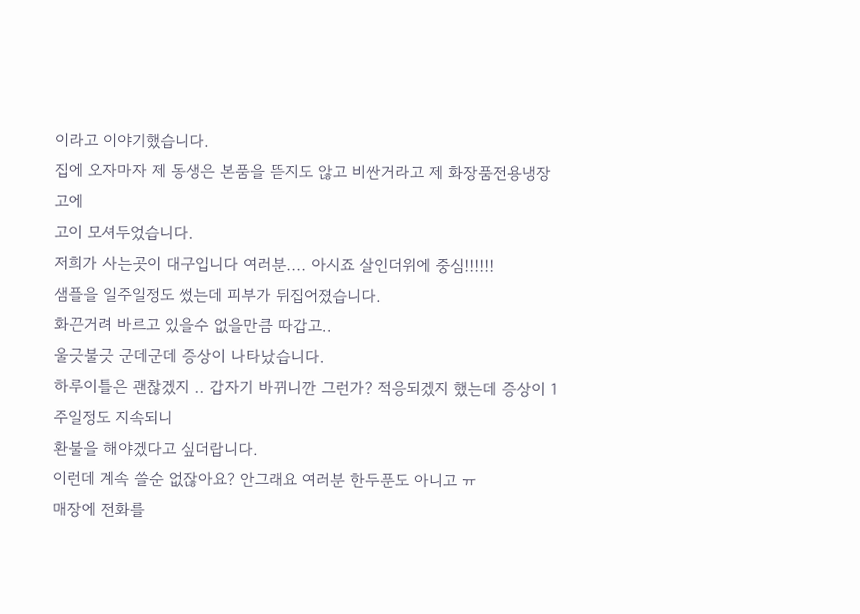이라고 이야기했습니다.
집에 오자마자 제 동생은 본품을 뜯지도 않고 비싼거라고 제 화장품전용냉장고에
고이 모셔두었습니다.
저희가 사는곳이 대구입니다 여러분.... 아시죠 살인더위에 중심!!!!!!
샘플을 일주일정도 썼는데 피부가 뒤집어졌습니다.
화끈거려 바르고 있을수 없을만큼 따갑고..
울긋불긋 군데군데 증상이 나타났습니다.
하루이틀은 괜찮겠지 .. 갑자기 바뀌니깐 그런가? 적응되겠지 했는데 증상이 1주일정도 지속되니
환불을 해야겠다고 싶더랍니다.
이런데 계속 쓸순 없잖아요? 안그래요 여러분 한두푼도 아니고 ㅠ
매장에 전화를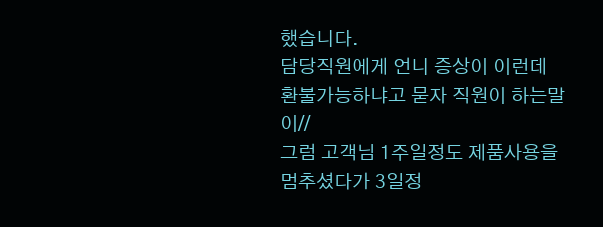했습니다.
담당직원에게 언니 증상이 이런데 환불가능하냐고 묻자 직원이 하는말이//
그럼 고객님 1주일정도 제품사용을 멈추셨다가 3일정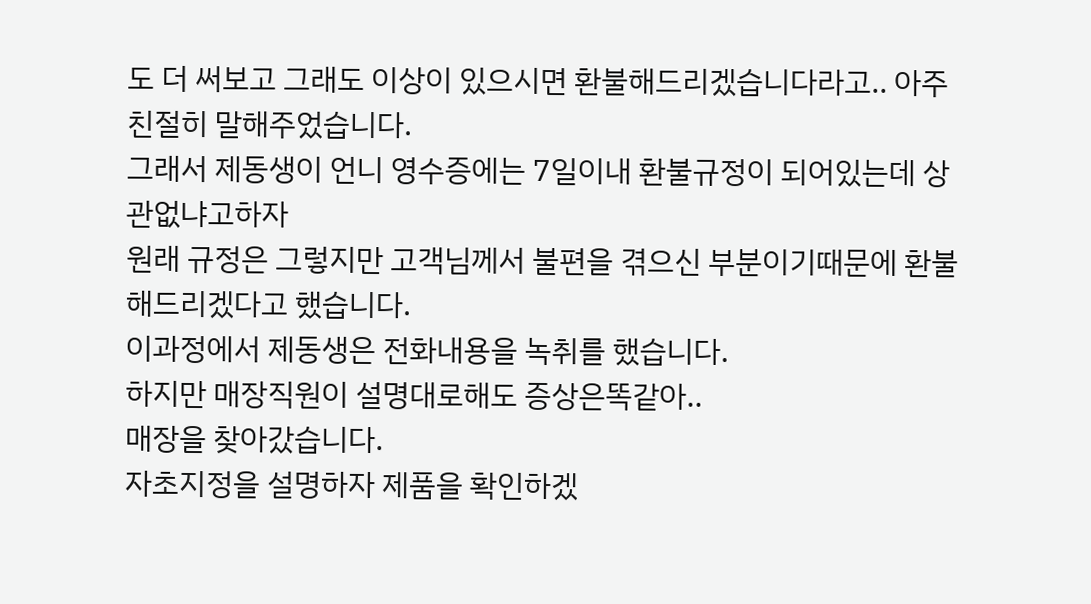도 더 써보고 그래도 이상이 있으시면 환불해드리겠습니다라고.. 아주친절히 말해주었습니다.
그래서 제동생이 언니 영수증에는 7일이내 환불규정이 되어있는데 상관없냐고하자
원래 규정은 그렇지만 고객님께서 불편을 겪으신 부분이기때문에 환불해드리겠다고 했습니다.
이과정에서 제동생은 전화내용을 녹취를 했습니다.
하지만 매장직원이 설명대로해도 증상은똑같아..
매장을 찾아갔습니다.
자초지정을 설명하자 제품을 확인하겠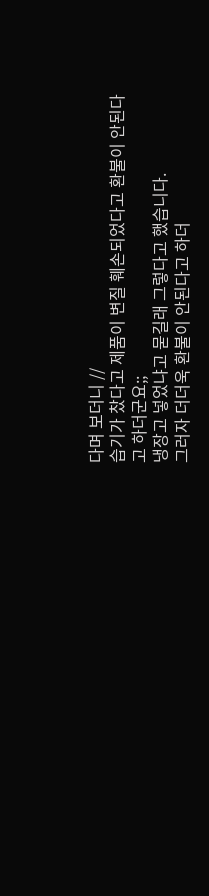다며 보더니 //
습기가 찼다고 제품이 변질 훼손되었다고 환불이 안된다고 하더군요;;
냉장고 넣었냐고 묻길래 그렇다고 했습니다.
그러자 더더욱 환불이 안된다고 하더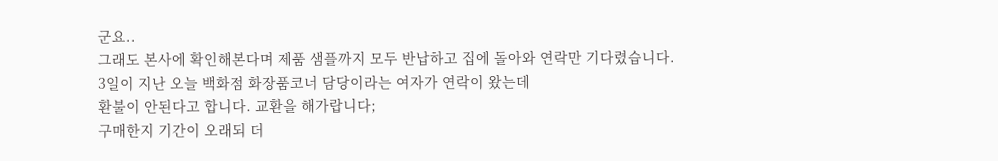군요..
그래도 본사에 확인해본다며 제품 샘플까지 모두 반납하고 집에 돌아와 연락만 기다렸습니다.
3일이 지난 오늘 백화점 화장품코너 담당이라는 여자가 연락이 왔는데
환불이 안된다고 합니다. 교환을 해가랍니다;
구매한지 기간이 오래되 더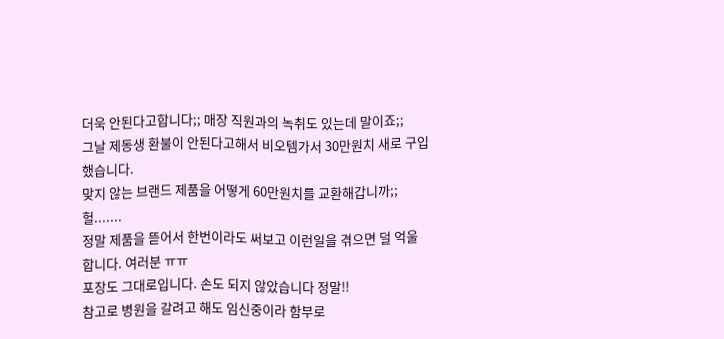더욱 안된다고합니다;; 매장 직원과의 녹취도 있는데 말이죠;;
그날 제동생 환불이 안된다고해서 비오템가서 30만원치 새로 구입했습니다.
맞지 않는 브랜드 제품을 어떻게 60만원치를 교환해갑니까;;
헐.......
정말 제품을 뜯어서 한번이라도 써보고 이런일을 겪으면 덜 억울합니다. 여러분 ㅠㅠ
포장도 그대로입니다. 손도 되지 않았습니다 정말!!
참고로 병원을 갈려고 해도 임신중이라 함부로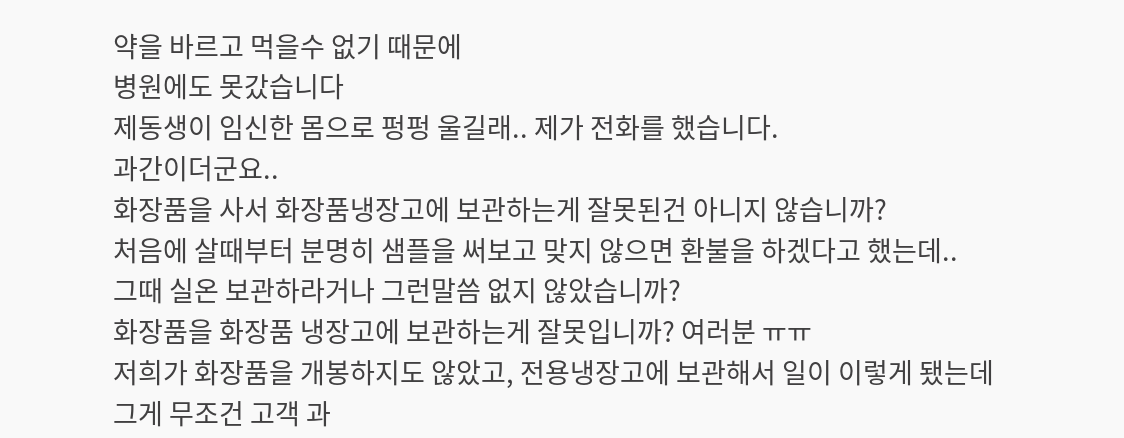약을 바르고 먹을수 없기 때문에
병원에도 못갔습니다
제동생이 임신한 몸으로 펑펑 울길래.. 제가 전화를 했습니다.
과간이더군요..
화장품을 사서 화장품냉장고에 보관하는게 잘못된건 아니지 않습니까?
처음에 살때부터 분명히 샘플을 써보고 맞지 않으면 환불을 하겠다고 했는데..
그때 실온 보관하라거나 그런말씀 없지 않았습니까?
화장품을 화장품 냉장고에 보관하는게 잘못입니까? 여러분 ㅠㅠ
저희가 화장품을 개봉하지도 않았고, 전용냉장고에 보관해서 일이 이렇게 됐는데
그게 무조건 고객 과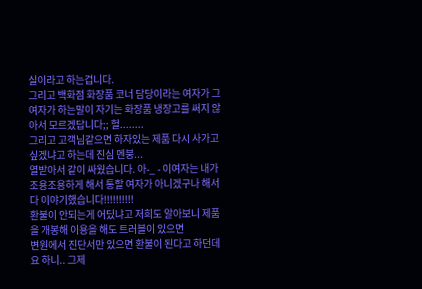실이라고 하는겁니다.
그리고 백화점 화장품 코너 담당이라는 여자가 그여자가 하는말이 자기는 화장품 냉장고를 써지 않아서 모르겠답니다;; 헐........
그리고 고객님같으면 하자있는 제품 다시 사가고 싶겠냐고 하는데 진심 멘붕...
열받아서 같이 싸웠습니다. 아-_ - 이여자는 내가 조용조용하게 해서 통할 여자가 아니겠구나 해서
다 이야기했습니다!!!!!!!!!!
환불이 안되는게 어딨냐고 저희도 알아보니 제품을 개봉해 이용을 해도 트러블이 있으면
변원에서 진단서만 있으면 환불이 된다고 하던데요 하니.. 그제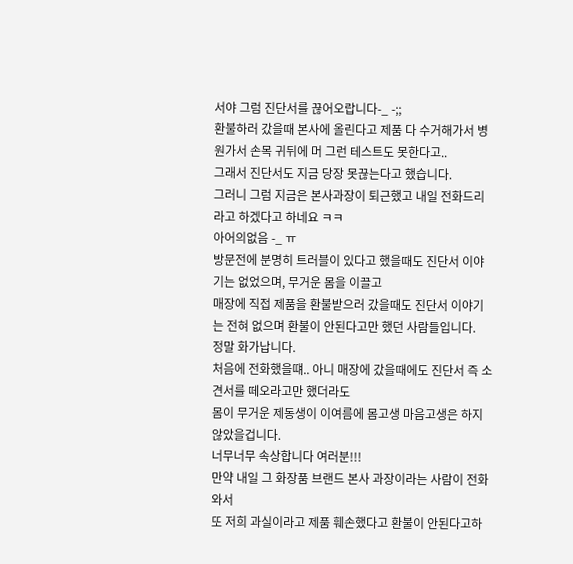서야 그럼 진단서를 끊어오랍니다-_ -;;
환불하러 갔을때 본사에 올린다고 제품 다 수거해가서 병원가서 손목 귀뒤에 머 그런 테스트도 못한다고..
그래서 진단서도 지금 당장 못끊는다고 했습니다.
그러니 그럼 지금은 본사과장이 퇴근했고 내일 전화드리라고 하겠다고 하네요 ㅋㅋ
아어의없음 -_ ㅠ
방문전에 분명히 트러블이 있다고 했을때도 진단서 이야기는 없었으며, 무거운 몸을 이끌고
매장에 직접 제품을 환불받으러 갔을때도 진단서 이야기는 전혀 없으며 환불이 안된다고만 했던 사람들입니다.
정말 화가납니다.
처음에 전화했을떄.. 아니 매장에 갔을때에도 진단서 즉 소견서를 떼오라고만 했더라도
몸이 무거운 제동생이 이여름에 몸고생 마음고생은 하지 않았을겁니다.
너무너무 속상합니다 여러분!!!
만약 내일 그 화장품 브랜드 본사 과장이라는 사람이 전화와서
또 저희 과실이라고 제품 훼손했다고 환불이 안된다고하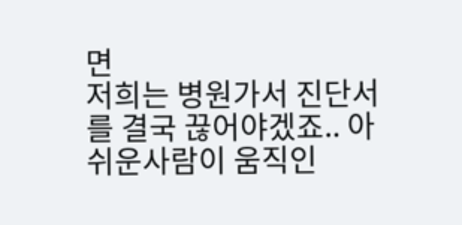면
저희는 병원가서 진단서를 결국 끊어야겠죠.. 아쉬운사람이 움직인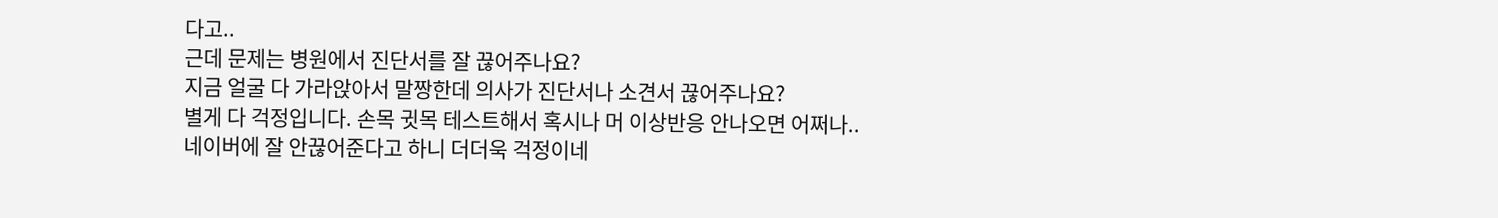다고..
근데 문제는 병원에서 진단서를 잘 끊어주나요?
지금 얼굴 다 가라앉아서 말짱한데 의사가 진단서나 소견서 끊어주나요?
별게 다 걱정입니다. 손목 귓목 테스트해서 혹시나 머 이상반응 안나오면 어쩌나..
네이버에 잘 안끊어준다고 하니 더더욱 걱정이네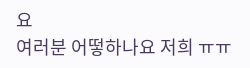요
여러분 어떻하나요 저희 ㅠㅠ